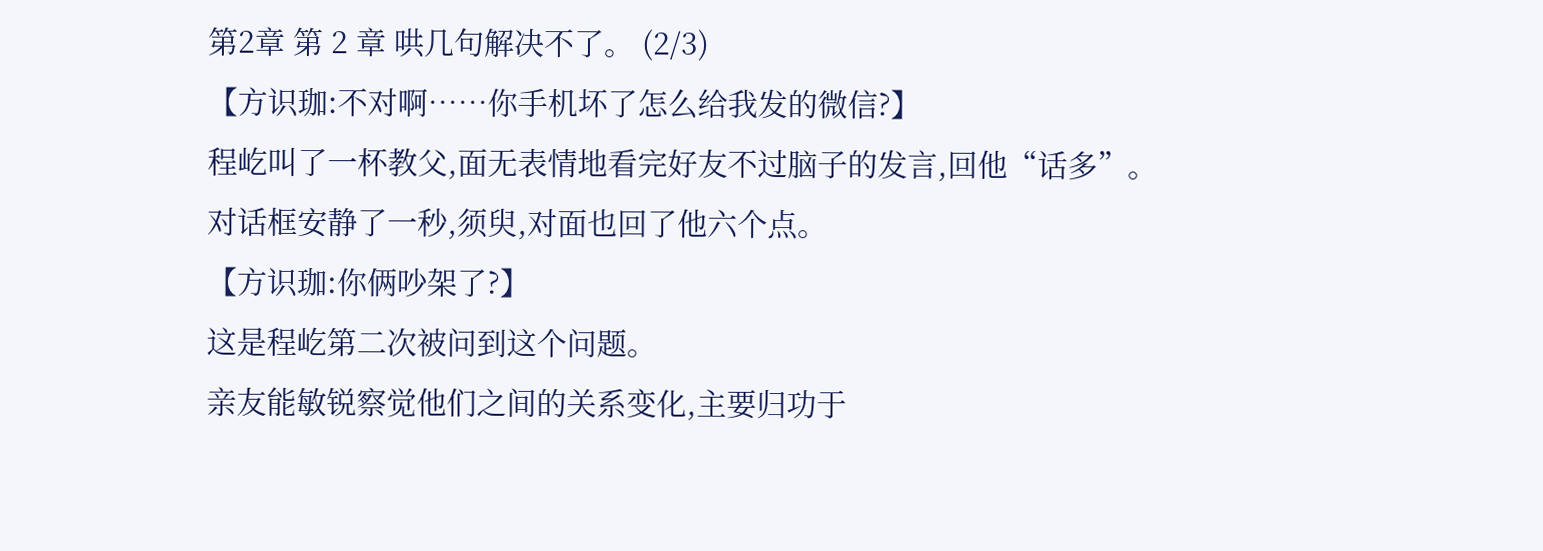第2章 第 2 章 哄几句解决不了。 (2/3)
【方识珈:不对啊……你手机坏了怎么给我发的微信?】
程屹叫了一杯教父,面无表情地看完好友不过脑子的发言,回他“话多”。
对话框安静了一秒,须臾,对面也回了他六个点。
【方识珈:你俩吵架了?】
这是程屹第二次被问到这个问题。
亲友能敏锐察觉他们之间的关系变化,主要归功于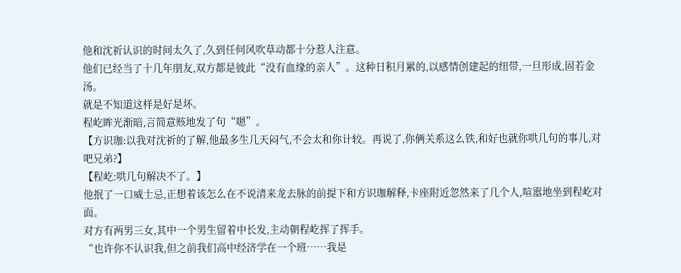他和沈祈认识的时间太久了,久到任何风吹草动都十分惹人注意。
他们已经当了十几年朋友,双方都是彼此“没有血缘的亲人”。这种日积月累的,以感情创建起的纽带,一旦形成,固若金汤。
就是不知道这样是好是坏。
程屹眸光渐暗,言简意赅地发了句“嗯”。
【方识珈:以我对沈祈的了解,他最多生几天闷气,不会太和你计较。再说了,你俩关系这么铁,和好也就你哄几句的事儿,对吧兄弟?】
【程屹:哄几句解决不了。】
他抿了一口威士忌,正想着该怎么在不说清来龙去脉的前提下和方识珈解释,卡座附近忽然来了几个人,喧嚣地坐到程屹对面。
对方有两男三女,其中一个男生留着中长发,主动朝程屹挥了挥手。
“也许你不认识我,但之前我们高中经济学在一个班……我是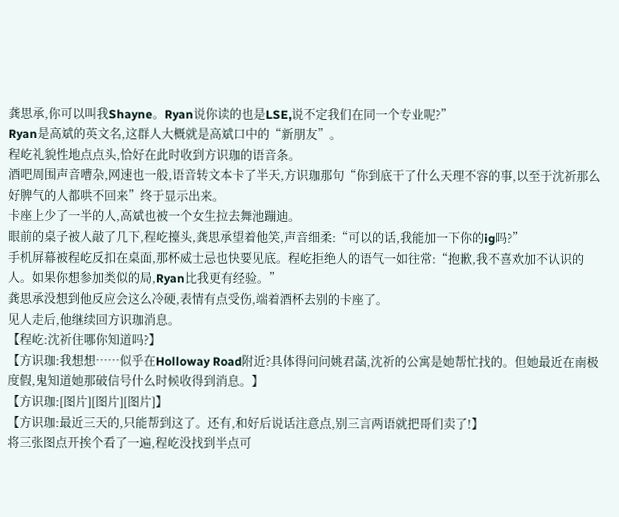龚思承,你可以叫我Shayne。Ryan说你读的也是LSE,说不定我们在同一个专业呢?”
Ryan是高斌的英文名,这群人大概就是高斌口中的“新朋友”。
程屹礼貌性地点点头,恰好在此时收到方识珈的语音条。
酒吧周围声音嘈杂,网速也一般,语音转文本卡了半天,方识珈那句“你到底干了什么天理不容的事,以至于沈祈那么好脾气的人都哄不回来”终于显示出来。
卡座上少了一半的人,高斌也被一个女生拉去舞池蹦迪。
眼前的桌子被人敲了几下,程屹擡头,龚思承望着他笑,声音细柔:“可以的话,我能加一下你的ig吗?”
手机屏幕被程屹反扣在桌面,那杯威士忌也快要见底。程屹拒绝人的语气一如往常:“抱歉,我不喜欢加不认识的人。如果你想参加类似的局,Ryan比我更有经验。”
龚思承没想到他反应会这么冷硬,表情有点受伤,端着酒杯去别的卡座了。
见人走后,他继续回方识珈消息。
【程屹:沈祈住哪你知道吗?】
【方识珈:我想想……似乎在Holloway Road附近?具体得问问姚君菡,沈祈的公寓是她帮忙找的。但她最近在南极度假,鬼知道她那破信号什么时候收得到消息。】
【方识珈:[图片][图片][图片]】
【方识珈:最近三天的,只能帮到这了。还有,和好后说话注意点,别三言两语就把哥们卖了!】
将三张图点开挨个看了一遍,程屹没找到半点可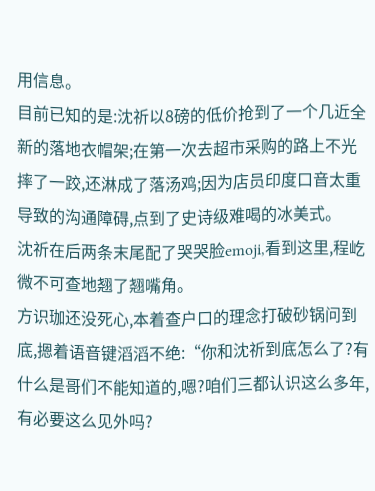用信息。
目前已知的是:沈祈以8磅的低价抢到了一个几近全新的落地衣帽架;在第一次去超市采购的路上不光摔了一跤,还淋成了落汤鸡;因为店员印度口音太重导致的沟通障碍,点到了史诗级难喝的冰美式。
沈祈在后两条末尾配了哭哭脸emoji,看到这里,程屹微不可查地翘了翘嘴角。
方识珈还没死心,本着查户口的理念打破砂锅问到底,摁着语音键滔滔不绝:“你和沈祈到底怎么了?有什么是哥们不能知道的,嗯?咱们三都认识这么多年,有必要这么见外吗?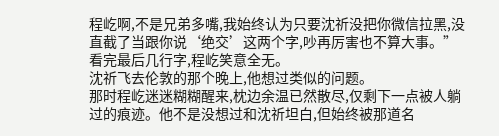程屹啊,不是兄弟多嘴,我始终认为只要沈祈没把你微信拉黑,没直截了当跟你说‘绝交’这两个字,吵再厉害也不算大事。”
看完最后几行字,程屹笑意全无。
沈祈飞去伦敦的那个晚上,他想过类似的问题。
那时程屹迷迷糊糊醒来,枕边余温已然散尽,仅剩下一点被人躺过的痕迹。他不是没想过和沈祈坦白,但始终被那道名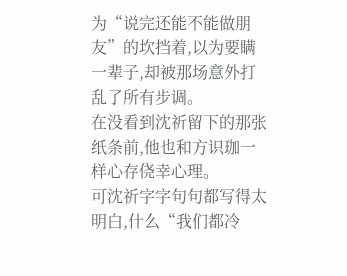为“说完还能不能做朋友”的坎挡着,以为要瞒一辈子,却被那场意外打乱了所有步调。
在没看到沈祈留下的那张纸条前,他也和方识珈一样心存侥幸心理。
可沈祈字字句句都写得太明白,什么“我们都冷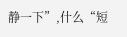静一下”,什么“短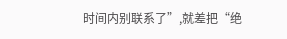时间内别联系了”,就差把“绝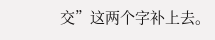交”这两个字补上去。